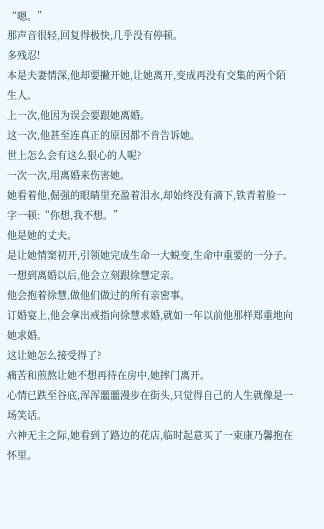“嗯。”
那声音很轻,回复得极快,几乎没有停顿。
多残忍!
本是夫妻情深,他却要撇开她,让她离开,变成再没有交集的两个陌生人。
上一次,他因为误会要跟她离婚。
这一次,他甚至连真正的原因都不肯告诉她。
世上怎么会有这么狠心的人呢?
一次一次,用离婚来伤害她。
她看着他,倔强的眼睛里充盈着泪水,却始终没有滴下,铁青着脸一字一顿:“你想,我不想。”
他是她的丈夫。
是让她情窦初开,引领她完成生命一大蜕变,生命中重要的一分子。
一想到离婚以后,他会立刻跟徐慧定亲。
他会抱着徐慧,做他们做过的所有亲密事。
订婚宴上,他会拿出戒指向徐慧求婚,就如一年以前他那样郑重地向她求婚。
这让她怎么接受得了?
痛苦和煎熬让她不想再待在房中,她摔门离开。
心情已跌至谷底,浑浑噩噩漫步在街头,只觉得自己的人生就像是一场笑话。
六神无主之际,她看到了路边的花店,临时起意买了一束康乃馨抱在怀里。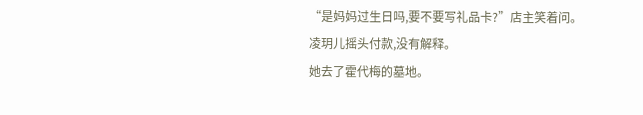“是妈妈过生日吗,要不要写礼品卡?”店主笑着问。
凌玥儿摇头付款,没有解释。
她去了霍代梅的墓地。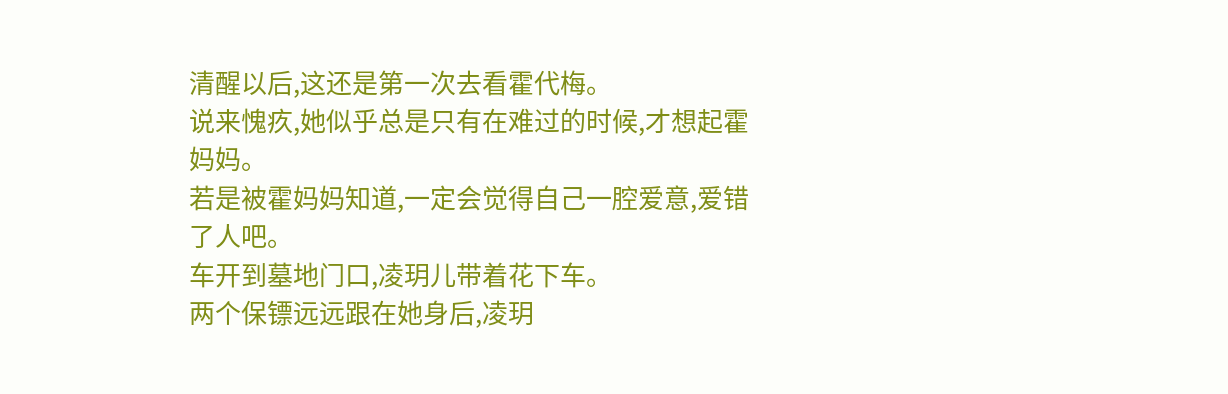清醒以后,这还是第一次去看霍代梅。
说来愧疚,她似乎总是只有在难过的时候,才想起霍妈妈。
若是被霍妈妈知道,一定会觉得自己一腔爱意,爱错了人吧。
车开到墓地门口,凌玥儿带着花下车。
两个保镖远远跟在她身后,凌玥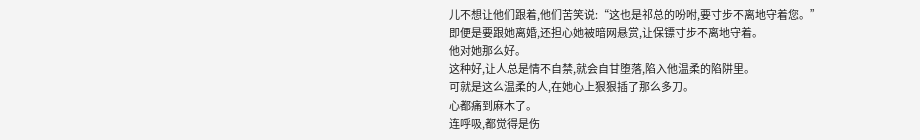儿不想让他们跟着,他们苦笑说:“这也是祁总的吩咐,要寸步不离地守着您。”
即便是要跟她离婚,还担心她被暗网悬赏,让保镖寸步不离地守着。
他对她那么好。
这种好,让人总是情不自禁,就会自甘堕落,陷入他温柔的陷阱里。
可就是这么温柔的人,在她心上狠狠插了那么多刀。
心都痛到麻木了。
连呼吸,都觉得是伤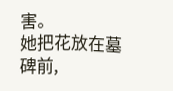害。
她把花放在墓碑前,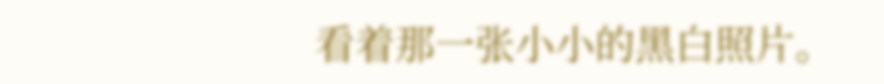看着那一张小小的黑白照片。